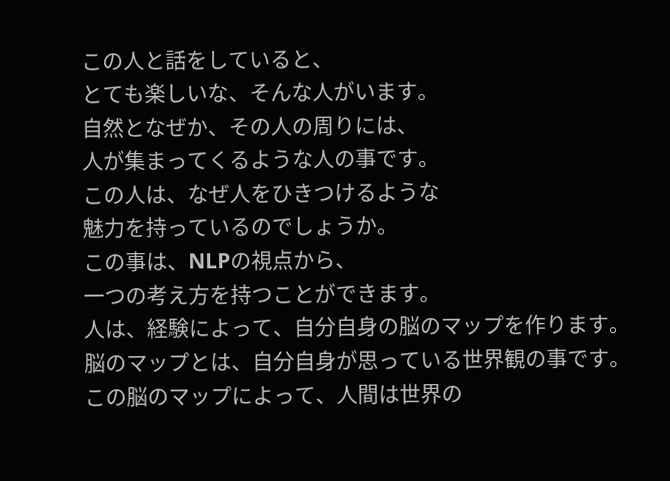この人と話をしていると、
とても楽しいな、そんな人がいます。
自然となぜか、その人の周りには、
人が集まってくるような人の事です。
この人は、なぜ人をひきつけるような
魅力を持っているのでしょうか。
この事は、NLPの視点から、
一つの考え方を持つことができます。
人は、経験によって、自分自身の脳のマップを作ります。
脳のマップとは、自分自身が思っている世界観の事です。
この脳のマップによって、人間は世界の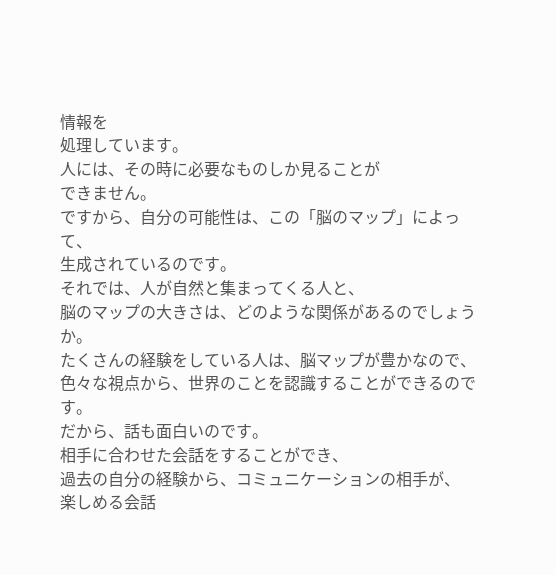情報を
処理しています。
人には、その時に必要なものしか見ることが
できません。
ですから、自分の可能性は、この「脳のマップ」によって、
生成されているのです。
それでは、人が自然と集まってくる人と、
脳のマップの大きさは、どのような関係があるのでしょうか。
たくさんの経験をしている人は、脳マップが豊かなので、
色々な視点から、世界のことを認識することができるのです。
だから、話も面白いのです。
相手に合わせた会話をすることができ、
過去の自分の経験から、コミュニケーションの相手が、
楽しめる会話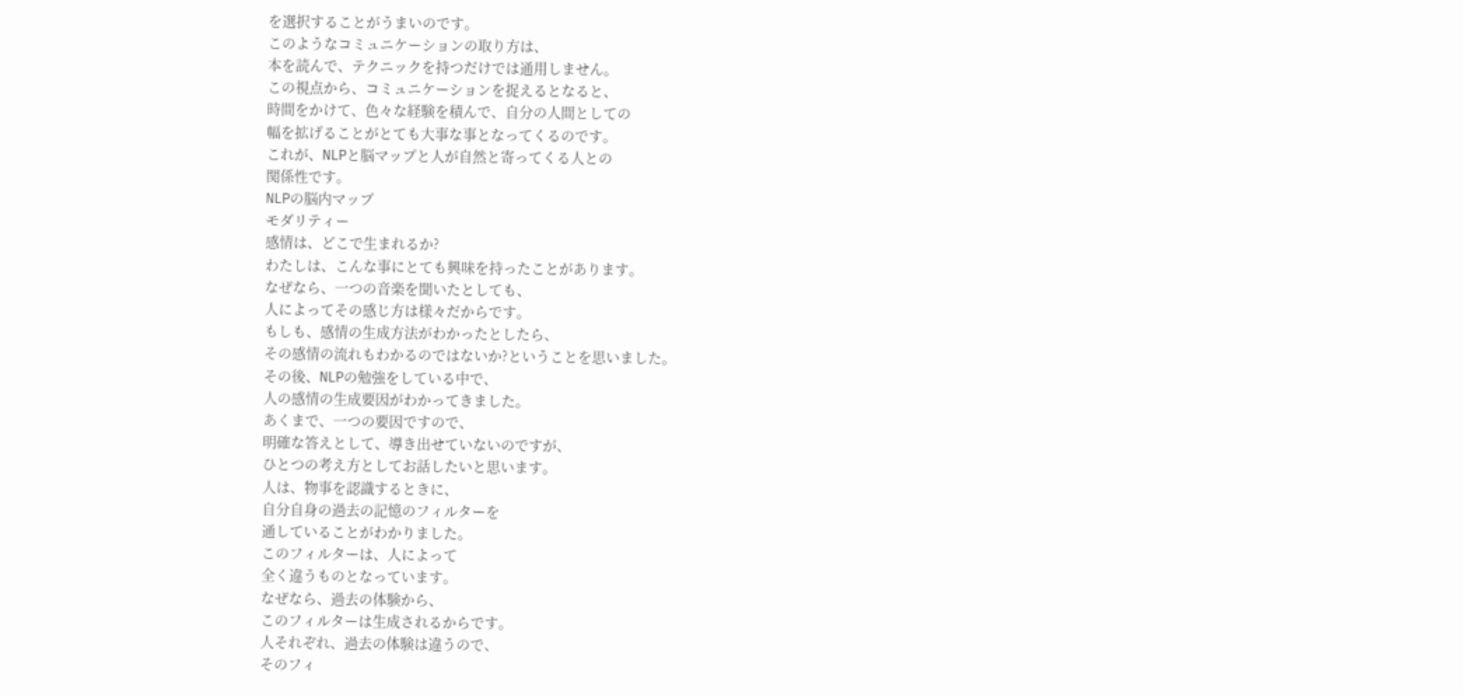を選択することがうまいのです。
このようなコミュニケーションの取り方は、
本を読んで、テクニックを持つだけでは通用しません。
この視点から、コミュニケーションを捉えるとなると、
時間をかけて、色々な経験を積んで、自分の人間としての
幅を拡げることがとても大事な事となってくるのです。
これが、NLPと脳マップと人が自然と寄ってくる人との
関係性です。
NLPの脳内マップ
モダリティー
感情は、どこで生まれるか?
わたしは、こんな事にとても興味を持ったことがあります。
なぜなら、一つの音楽を聞いたとしても、
人によってその感じ方は様々だからです。
もしも、感情の生成方法がわかったとしたら、
その感情の流れもわかるのではないか?ということを思いました。
その後、NLPの勉強をしている中で、
人の感情の生成要因がわかってきました。
あくまで、一つの要因ですので、
明確な答えとして、導き出せていないのですが、
ひとつの考え方としてお話したいと思います。
人は、物事を認識するときに、
自分自身の過去の記憶のフィルターを
通していることがわかりました。
このフィルターは、人によって
全く違うものとなっています。
なぜなら、過去の体験から、
このフィルターは生成されるからです。
人それぞれ、過去の体験は違うので、
そのフィ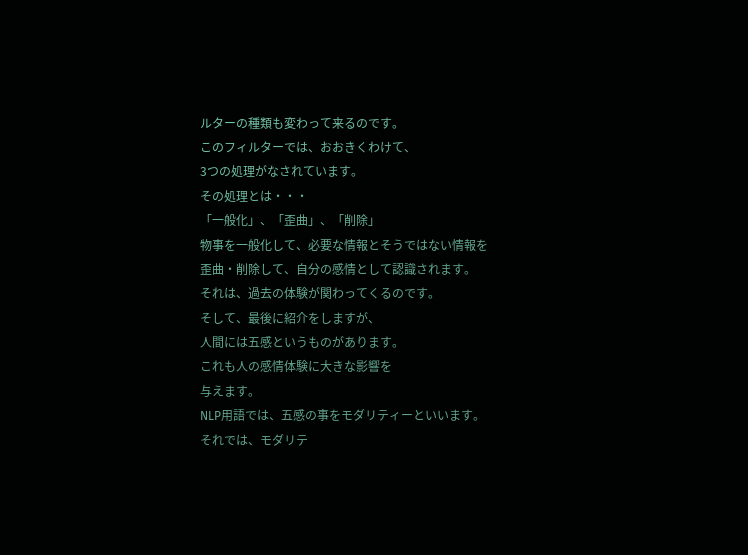ルターの種類も変わって来るのです。
このフィルターでは、おおきくわけて、
3つの処理がなされています。
その処理とは・・・
「一般化」、「歪曲」、「削除」
物事を一般化して、必要な情報とそうではない情報を
歪曲・削除して、自分の感情として認識されます。
それは、過去の体験が関わってくるのです。
そして、最後に紹介をしますが、
人間には五感というものがあります。
これも人の感情体験に大きな影響を
与えます。
NLP用語では、五感の事をモダリティーといいます。
それでは、モダリテ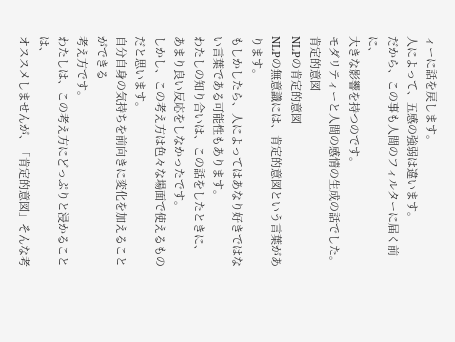ィーに話を戻します。
人によって、五感の強弱は違います。
だから、この事も人間のフィルターに届く前に、
大きな影響を持つのです。
モダリティーと人間の感情の生成の話でした。
肯定的意図
NLPの肯定的意図
NLPの無意識には、肯定的意図という言葉があります。
もしかしたら、人によってはあなり好きではない言葉である可能性もあります。
わたしの知り合いは、この話をしたときに、
あまり良い反応をしなかったです。
しかし、この考え方は色々な場面で使えるものだと思います。
自分自身の気持ちを前向きに変化を加えることができる
考え方です。
わたしは、この考え方にどっぷりと浸かることは、
オススメしませんが、「肯定的意図」そんな考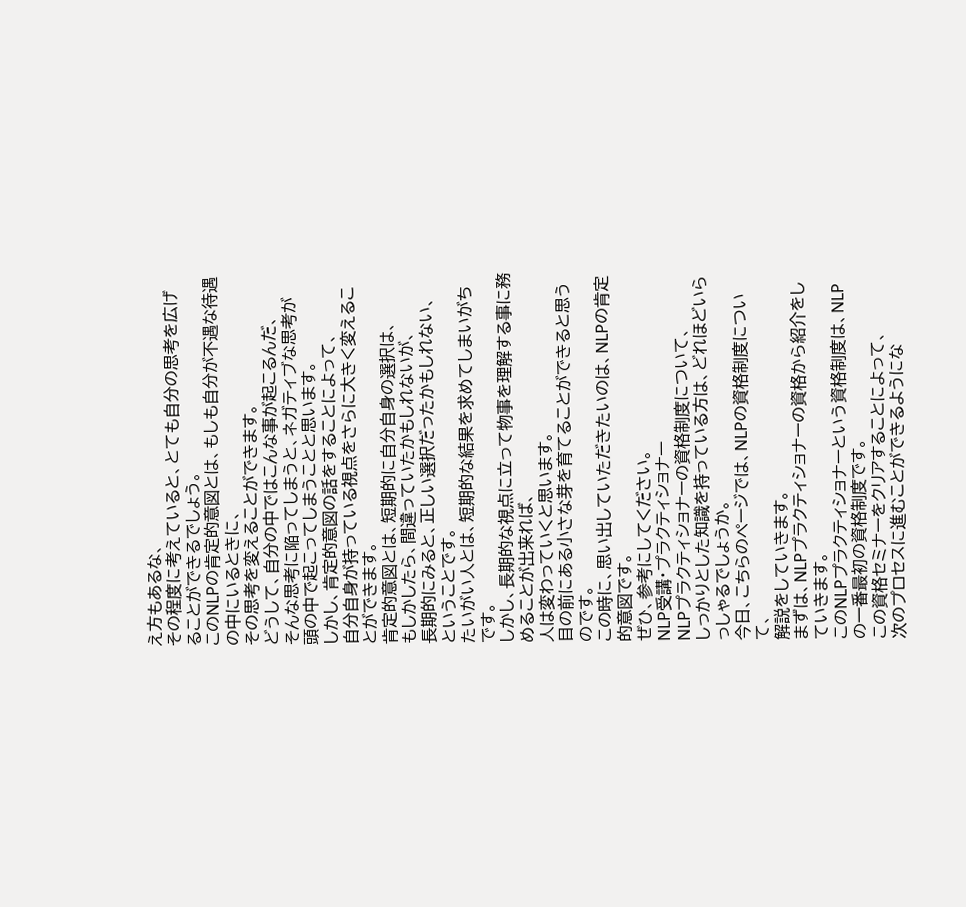え方もあるな、
その程度に考えていると、とても自分の思考を広げることができるでしょう。
このNLPの肯定的意図とは、もしも自分が不遇な待遇の中にいるときに、
その思考を変えることができます。
どうして、自分の中ではこんな事が起こるんだ、
そんな思考に陥ってしまうと、ネガティブな思考が
頭の中で起こってしまうことと思います。
しかし、肯定的意図の話をすることによって、
自分自身が持っている視点をさらに大きく変えることができます。
肯定的意図とは、短期的に自分自身の選択は、
もしかしたら、間違っていたかもしれないが、
長期的にみると、正しい選択だったかもしれない、
ということです。
たいがい人とは、短期的な結果を求めてしまいがちです。
しかし、長期的な視点に立って物事を理解する事に務めることが出来れば、
人は変わっていくと思います。
目の前にある小さな芽を育てることができると思うのです。
この時に、思い出していただきたいのは、NLPの肯定的意図です。
ぜひ、参考にしてください。
NLP受講・プラクティショナー
NLPプラクティショナーの資格制度について、
しっかりとした知識を持っている方は、どれほどいらっしゃるでしょうか。
今日、こちらのページでは、NLPの資格制度について、
解説をしていきます。
まずは、NLPプラクティショナーの資格から紹介をしていきます。
このNLPプラクティショナーという資格制度は、NLPの一番最初の資格制度です。
この資格セミナーをクリアすることによって、
次のプロセスに進むことができるようにな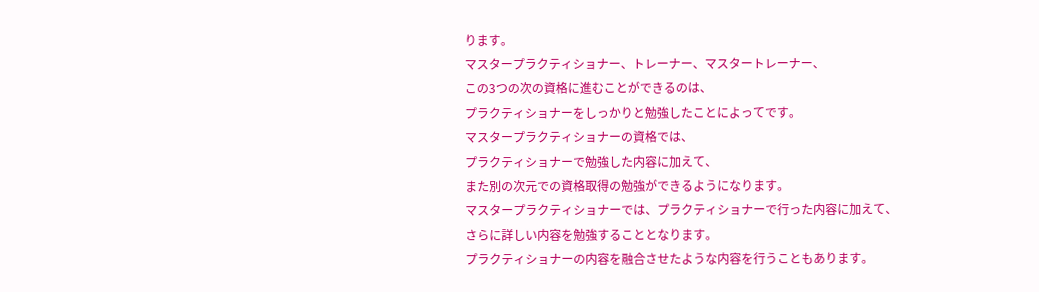ります。
マスタープラクティショナー、トレーナー、マスタートレーナー、
この3つの次の資格に進むことができるのは、
プラクティショナーをしっかりと勉強したことによってです。
マスタープラクティショナーの資格では、
プラクティショナーで勉強した内容に加えて、
また別の次元での資格取得の勉強ができるようになります。
マスタープラクティショナーでは、プラクティショナーで行った内容に加えて、
さらに詳しい内容を勉強することとなります。
プラクティショナーの内容を融合させたような内容を行うこともあります。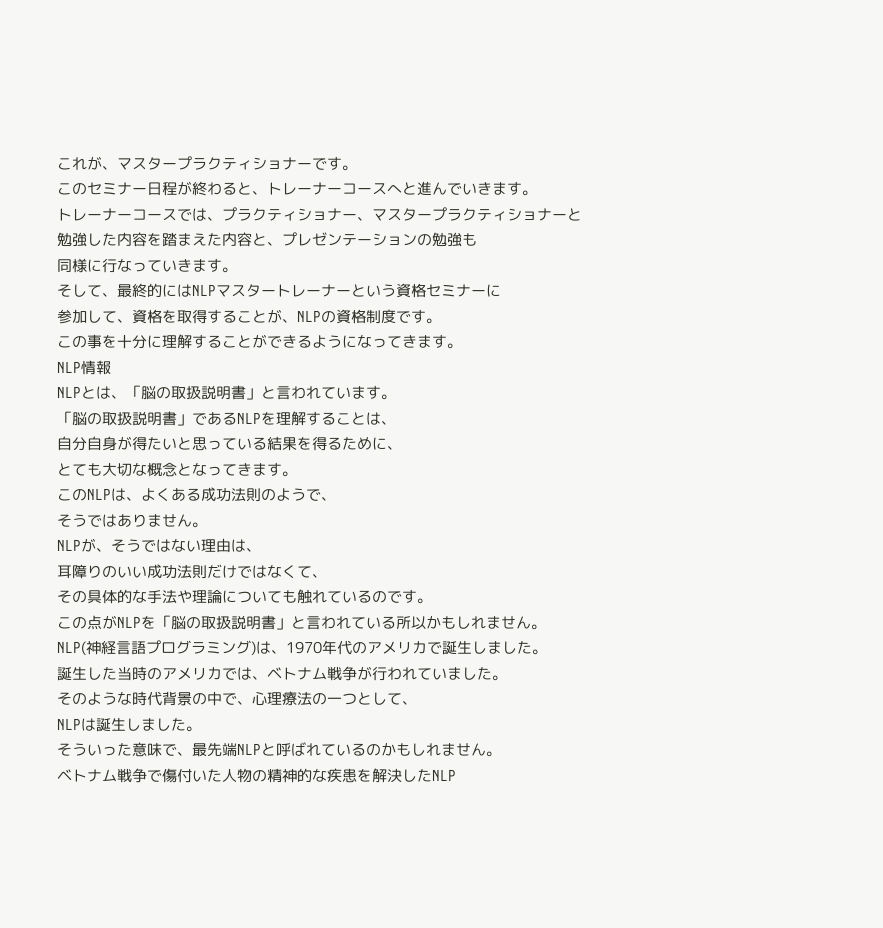これが、マスタープラクティショナーです。
このセミナー日程が終わると、トレーナーコースへと進んでいきます。
トレーナーコースでは、プラクティショナー、マスタープラクティショナーと
勉強した内容を踏まえた内容と、プレゼンテーションの勉強も
同様に行なっていきます。
そして、最終的にはNLPマスタートレーナーという資格セミナーに
参加して、資格を取得することが、NLPの資格制度です。
この事を十分に理解することができるようになってきます。
NLP情報
NLPとは、「脳の取扱説明書」と言われています。
「脳の取扱説明書」であるNLPを理解することは、
自分自身が得たいと思っている結果を得るために、
とても大切な概念となってきます。
このNLPは、よくある成功法則のようで、
そうではありません。
NLPが、そうではない理由は、
耳障りのいい成功法則だけではなくて、
その具体的な手法や理論についても触れているのです。
この点がNLPを「脳の取扱説明書」と言われている所以かもしれません。
NLP(神経言語プログラミング)は、1970年代のアメリカで誕生しました。
誕生した当時のアメリカでは、ベトナム戦争が行われていました。
そのような時代背景の中で、心理療法の一つとして、
NLPは誕生しました。
そういった意味で、最先端NLPと呼ばれているのかもしれません。
ベトナム戦争で傷付いた人物の精神的な疾患を解決したNLP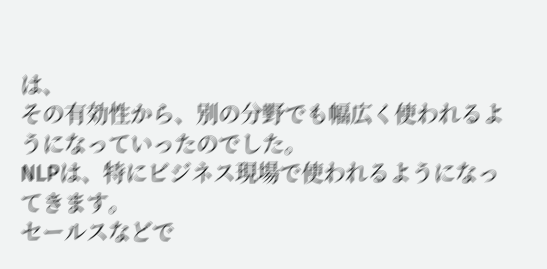は、
その有効性から、別の分野でも幅広く使われるようになっていったのでした。
NLPは、特にビジネス現場で使われるようになってきます。
セールスなどで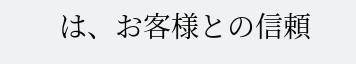は、お客様との信頼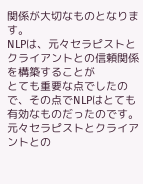関係が大切なものとなります。
NLPは、元々セラピストとクライアントとの信頼関係を構築することが
とても重要な点でしたので、その点でNLPはとても有効なものだったのです。
元々セラピストとクライアントとの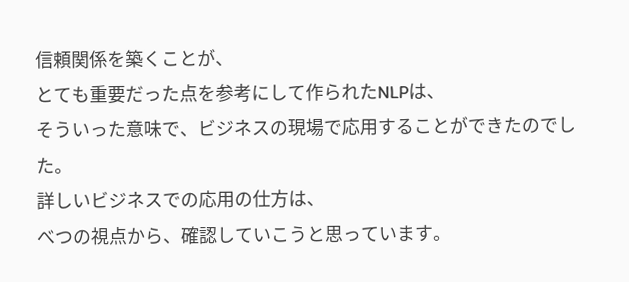信頼関係を築くことが、
とても重要だった点を参考にして作られたNLPは、
そういった意味で、ビジネスの現場で応用することができたのでした。
詳しいビジネスでの応用の仕方は、
べつの視点から、確認していこうと思っています。